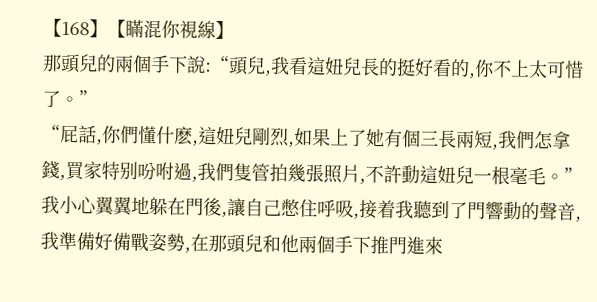【168】【瞞混你視線】
那頭兒的兩個手下說:“頭兒,我看這妞兒長的挺好看的,你不上太可惜了。”
“屁話,你們懂什麽,這妞兒剛烈,如果上了她有個三長兩短,我們怎拿錢,買家特别吩咐過,我們隻管拍幾張照片,不許動這妞兒一根毫毛。”
我小心翼翼地躲在門後,讓自己憋住呼吸,接着我聽到了門響動的聲音,我準備好備戰姿勢,在那頭兒和他兩個手下推門進來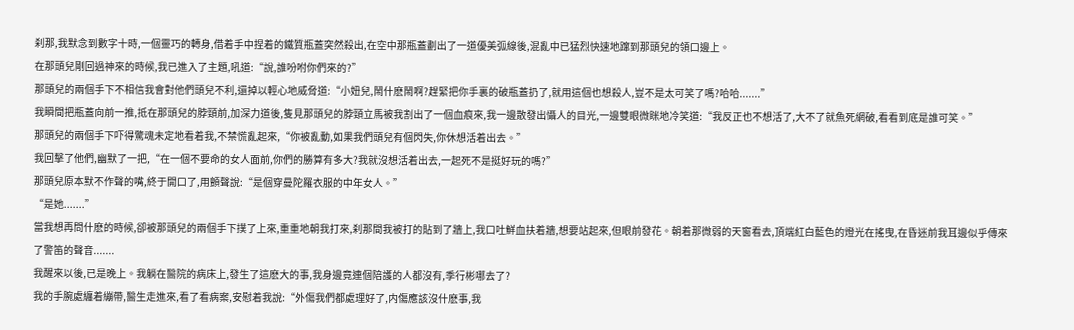刹那,我默念到數字十時,一個靈巧的轉身,借着手中捏着的鐵質瓶蓋突然殺出,在空中那瓶蓋劃出了一道優美弧線後,混亂中已猛烈快速地蹿到那頭兒的領口邊上。
在那頭兒剛回過神來的時候,我已進入了主題,吼道:“說,誰吩咐你們來的?”
那頭兒的兩個手下不相信我會對他們頭兒不利,還掉以輕心地威脅道:“小妞兒,鬧什麽鬧啊?趕緊把你手裏的破瓶蓋扔了,就用這個也想殺人,豈不是太可笑了嗎?哈哈.......”
我瞬間把瓶蓋向前一推,抵在那頭兒的脖頸前,加深力道後,隻見那頭兒的脖頸立馬被我割出了一個血痕來,我一邊散發出懾人的目光,一邊雙眼微眯地冷笑道:“我反正也不想活了,大不了就魚死網破,看看到底是誰可笑。”
那頭兒的兩個手下吓得驚魂未定地看着我,不禁慌亂起來,“你被亂動,如果我們頭兒有個閃失,你休想活着出去。”
我回擊了他們,幽默了一把,“在一個不要命的女人面前,你們的勝算有多大?我就沒想活着出去,一起死不是挺好玩的嗎?”
那頭兒原本默不作聲的嘴,終于開口了,用顫聲說:“是個穿曼陀羅衣服的中年女人。”
“是她.......”
當我想再問什麽的時候,卻被那頭兒的兩個手下撲了上來,重重地朝我打來,刹那間我被打的貼到了牆上,我口吐鮮血扶着牆,想要站起來,但眼前發花。朝着那微弱的天窗看去,頂端紅白藍色的燈光在搖曳,在昏迷前我耳邊似乎傳來了警笛的聲音.......
我醒來以後,已是晚上。我躺在醫院的病床上,發生了這麽大的事,我身邊竟連個陪護的人都沒有,季行彬哪去了?
我的手腕處纏着繃帶,醫生走進來,看了看病案,安慰着我說:“外傷我們都處理好了,内傷應該沒什麽事,我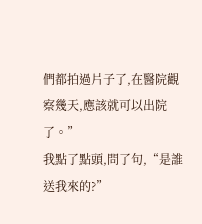們都拍過片子了,在醫院觀察幾天,應該就可以出院了。”
我點了點頭,問了句,“是誰送我來的?”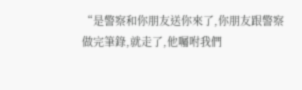“是警察和你朋友送你來了,你朋友跟警察做完筆錄,就走了,他囑咐我們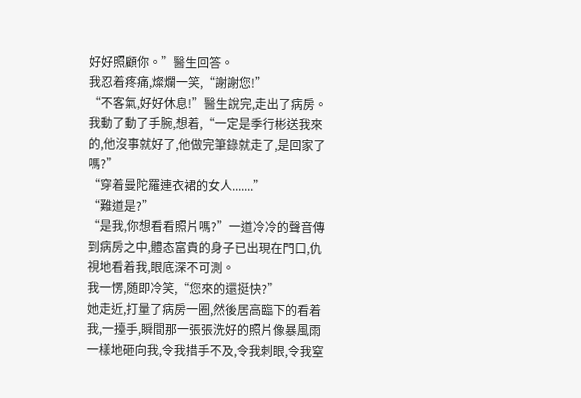好好照顧你。”醫生回答。
我忍着疼痛,燦爛一笑,“謝謝您!”
“不客氣,好好休息!”醫生說完,走出了病房。
我動了動了手腕,想着,“一定是季行彬送我來的,他沒事就好了,他做完筆錄就走了,是回家了嗎?”
“穿着曼陀羅連衣裙的女人.......”
“難道是?”
“是我,你想看看照片嗎?”一道冷冷的聲音傳到病房之中,體态富貴的身子已出現在門口,仇視地看着我,眼底深不可測。
我一愣,随即冷笑,“您來的還挺快?”
她走近,打量了病房一圈,然後居高臨下的看着我,一擡手,瞬間那一張張洗好的照片像暴風雨一樣地砸向我,令我措手不及,令我刺眼,令我窒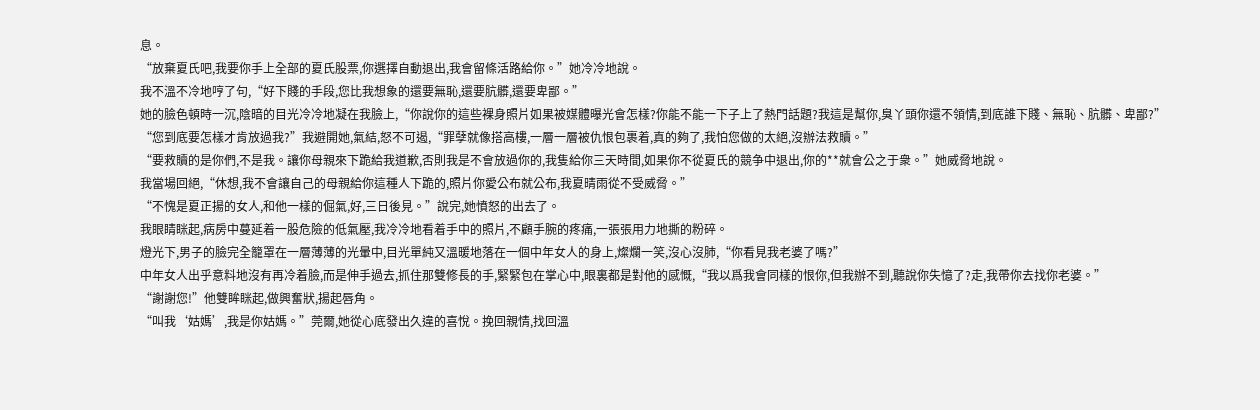息。
“放棄夏氏吧,我要你手上全部的夏氏股票,你選擇自動退出,我會留條活路給你。”她冷冷地說。
我不溫不冷地哼了句,“好下賤的手段,您比我想象的還要無恥,還要肮髒,還要卑鄙。”
她的臉色頓時一沉,陰暗的目光冷冷地凝在我臉上,“你說你的這些裸身照片如果被媒體曝光會怎樣?你能不能一下子上了熱門話題?我這是幫你,臭丫頭你還不領情,到底誰下賤、無恥、肮髒、卑鄙?”
“您到底要怎樣才肯放過我?”我避開她,氣結,怒不可遏,“罪孽就像搭高樓,一層一層被仇恨包裹着,真的夠了,我怕您做的太絕,沒辦法救贖。”
“要救贖的是你們,不是我。讓你母親來下跪給我道歉,否則我是不會放過你的,我隻給你三天時間,如果你不從夏氏的競争中退出,你的**就會公之于衆。”她威脅地說。
我當場回絕,“休想,我不會讓自己的母親給你這種人下跪的,照片你愛公布就公布,我夏晴雨從不受威脅。”
“不愧是夏正揚的女人,和他一樣的倔氣,好,三日後見。”說完,她憤怒的出去了。
我眼睛眯起,病房中蔓延着一股危險的低氣壓,我冷冷地看着手中的照片,不顧手腕的疼痛,一張張用力地撕的粉碎。
燈光下,男子的臉完全籠罩在一層薄薄的光暈中,目光單純又溫暖地落在一個中年女人的身上,燦爛一笑,沒心沒肺,“你看見我老婆了嗎?”
中年女人出乎意料地沒有再冷着臉,而是伸手過去,抓住那雙修長的手,緊緊包在掌心中,眼裏都是對他的感慨,“我以爲我會同樣的恨你,但我辦不到,聽說你失憶了?走,我帶你去找你老婆。”
“謝謝您!”他雙眸眯起,做興奮狀,揚起唇角。
“叫我‘姑媽’,我是你姑媽。”莞爾,她從心底發出久違的喜悅。挽回親情,找回溫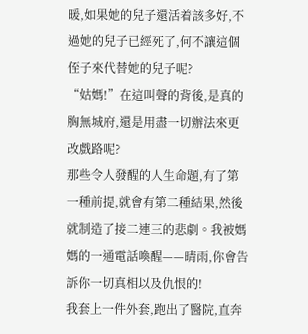暖,如果她的兒子還活着該多好,不過她的兒子已經死了,何不讓這個侄子來代替她的兒子呢?
“姑媽!”在這叫聲的背後,是真的胸無城府,還是用盡一切辦法來更改戲路呢?
那些令人發醒的人生命題,有了第一種前提,就會有第二種結果,然後就制造了接二連三的悲劇。我被媽媽的一通電話喚醒——晴雨,你會告訴你一切真相以及仇恨的!
我套上一件外套,跑出了醫院,直奔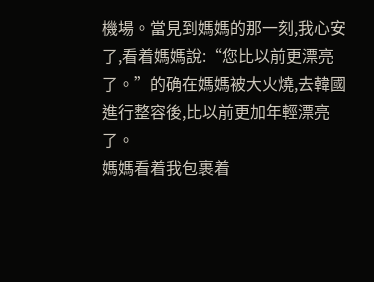機場。當見到媽媽的那一刻,我心安了,看着媽媽說:“您比以前更漂亮了。”的确在媽媽被大火燒,去韓國進行整容後,比以前更加年輕漂亮了。
媽媽看着我包裹着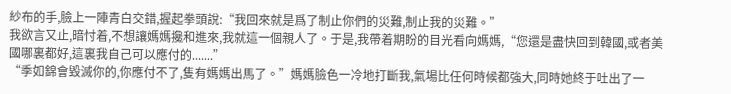紗布的手,臉上一陣青白交錯,握起拳頭說:“我回來就是爲了制止你們的災難,制止我的災難。”
我欲言又止,暗忖着,不想讓媽媽攙和進來,我就這一個親人了。于是,我帶着期盼的目光看向媽媽,“您還是盡快回到韓國,或者美國哪裏都好,這裏我自己可以應付的.......”
“季如錦會毀滅你的,你應付不了,隻有媽媽出馬了。”媽媽臉色一冷地打斷我,氣場比任何時候都強大,同時她終于吐出了一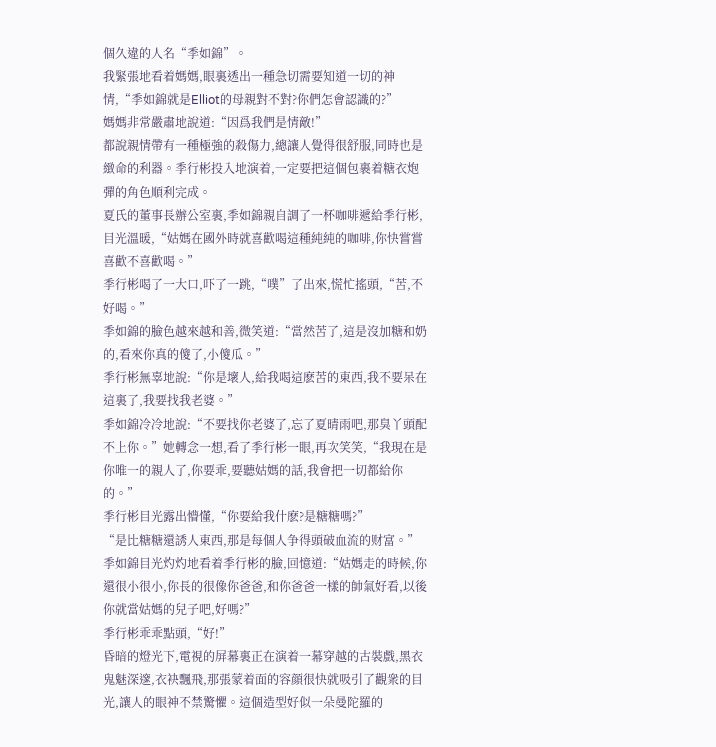個久違的人名“季如錦”。
我緊張地看着媽媽,眼裏透出一種急切需要知道一切的神情,“季如錦就是Elliot的母親對不對?你們怎會認識的?”
媽媽非常嚴肅地說道:“因爲我們是情敵!”
都說親情帶有一種極強的殺傷力,總讓人覺得很舒服,同時也是緻命的利器。季行彬投入地演着,一定要把這個包裹着糖衣炮彈的角色順利完成。
夏氏的董事長辦公室裏,季如錦親自調了一杯咖啡遞給季行彬,目光溫暖,“姑媽在國外時就喜歡喝這種純純的咖啡,你快嘗嘗喜歡不喜歡喝。”
季行彬喝了一大口,吓了一跳,“噗”了出來,慌忙搖頭,“苦,不好喝。”
季如錦的臉色越來越和善,微笑道:“當然苦了,這是沒加糖和奶的,看來你真的傻了,小傻瓜。”
季行彬無辜地說:“你是壞人,給我喝這麽苦的東西,我不要呆在這裏了,我要找我老婆。”
季如錦冷冷地說:“不要找你老婆了,忘了夏晴雨吧,那臭丫頭配不上你。”她轉念一想,看了季行彬一眼,再次笑笑,“我現在是你唯一的親人了,你要乖,要聽姑媽的話,我會把一切都給你的。”
季行彬目光露出懵懂,“你要給我什麽?是糖糖嗎?”
“是比糖糖還誘人東西,那是每個人争得頭破血流的财富。”季如錦目光灼灼地看着季行彬的臉,回憶道:“姑媽走的時候,你還很小很小,你長的很像你爸爸,和你爸爸一樣的帥氣好看,以後你就當姑媽的兒子吧,好嗎?”
季行彬乖乖點頭,“好!”
昏暗的燈光下,電視的屏幕裏正在演着一幕穿越的古裝戲,黑衣鬼魅深邃,衣袂飄飛,那張蒙着面的容顔很快就吸引了觀衆的目光,讓人的眼神不禁驚懼。這個造型好似一朵曼陀羅的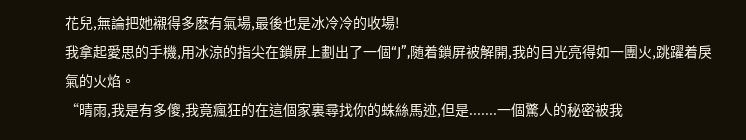花兒,無論把她襯得多麽有氣場,最後也是冰冷冷的收場!
我拿起愛思的手機,用冰涼的指尖在鎖屏上劃出了一個“J”,随着鎖屏被解開,我的目光亮得如一團火,跳躍着戾氣的火焰。
“晴雨,我是有多傻,我竟瘋狂的在這個家裏尋找你的蛛絲馬迹,但是.......一個驚人的秘密被我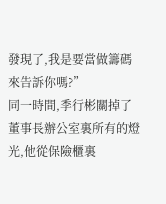發現了,我是要當做籌碼來告訴你嗎?”
同一時間,季行彬關掉了董事長辦公室裏所有的燈光,他從保險櫃裏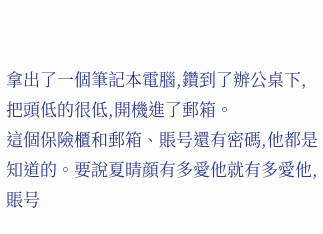拿出了一個筆記本電腦,鑽到了辦公桌下,把頭低的很低,開機進了郵箱。
這個保險櫃和郵箱、賬号還有密碼,他都是知道的。要說夏晴顔有多愛他就有多愛他,賬号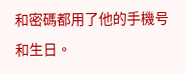和密碼都用了他的手機号和生日。